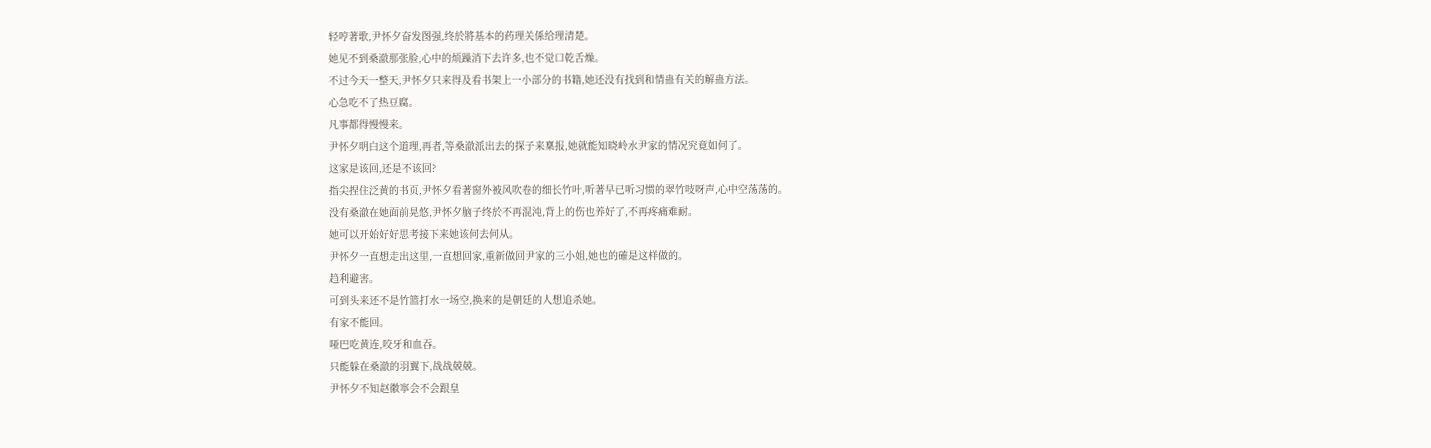轻哼著歌,尹怀夕奋发图强,终於將基本的药理关係给理清楚。
她见不到桑澈那张脸,心中的烦躁消下去许多,也不觉口乾舌燥。
不过今天一整天,尹怀夕只来得及看书架上一小部分的书籍,她还没有找到和情蛊有关的解蛊方法。
心急吃不了热豆腐。
凡事都得慢慢来。
尹怀夕明白这个道理,再者,等桑澈派出去的探子来稟报,她就能知晓岭水尹家的情况究竟如何了。
这家是该回,还是不该回?
指尖捏住泛黄的书页,尹怀夕看著窗外被风吹卷的细长竹叶,听著早已听习惯的翠竹吱呀声,心中空荡荡的。
没有桑澈在她面前晃悠,尹怀夕脑子终於不再混沌,背上的伤也养好了,不再疼痛难耐。
她可以开始好好思考接下来她该何去何从。
尹怀夕一直想走出这里,一直想回家,重新做回尹家的三小姐,她也的確是这样做的。
趋利避害。
可到头来还不是竹篮打水一场空,换来的是朝廷的人想追杀她。
有家不能回。
哑巴吃黄连,咬牙和血吞。
只能躲在桑澈的羽翼下,战战兢兢。
尹怀夕不知赵徽寧会不会跟皇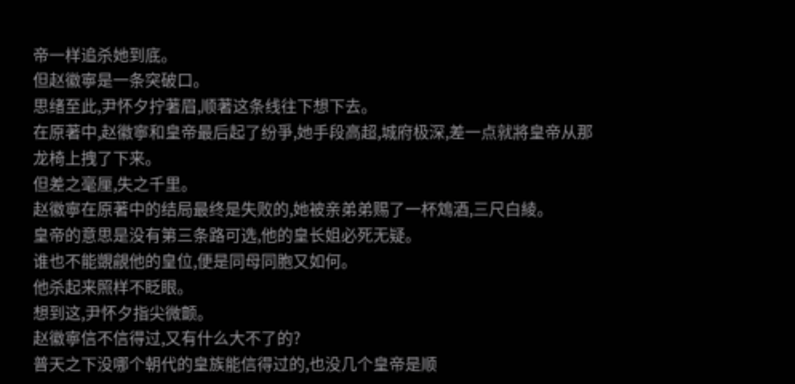帝一样追杀她到底。
但赵徽寧是一条突破口。
思绪至此,尹怀夕拧著眉,顺著这条线往下想下去。
在原著中,赵徽寧和皇帝最后起了纷爭,她手段高超,城府极深,差一点就將皇帝从那龙椅上拽了下来。
但差之毫厘,失之千里。
赵徽寧在原著中的结局最终是失败的,她被亲弟弟赐了一杯鴆酒,三尺白綾。
皇帝的意思是没有第三条路可选,他的皇长姐必死无疑。
谁也不能覬覦他的皇位,便是同母同胞又如何。
他杀起来照样不眨眼。
想到这,尹怀夕指尖微颤。
赵徽寧信不信得过,又有什么大不了的?
普天之下没哪个朝代的皇族能信得过的,也没几个皇帝是顺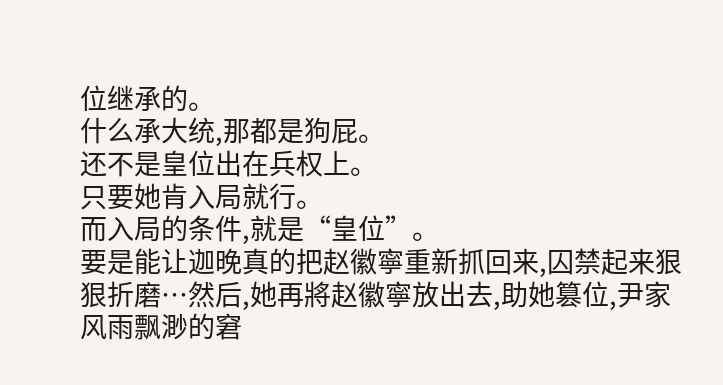位继承的。
什么承大统,那都是狗屁。
还不是皇位出在兵权上。
只要她肯入局就行。
而入局的条件,就是“皇位”。
要是能让迦晚真的把赵徽寧重新抓回来,囚禁起来狠狠折磨…然后,她再將赵徽寧放出去,助她篡位,尹家风雨飘渺的窘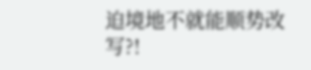迫境地不就能顺势改写?!